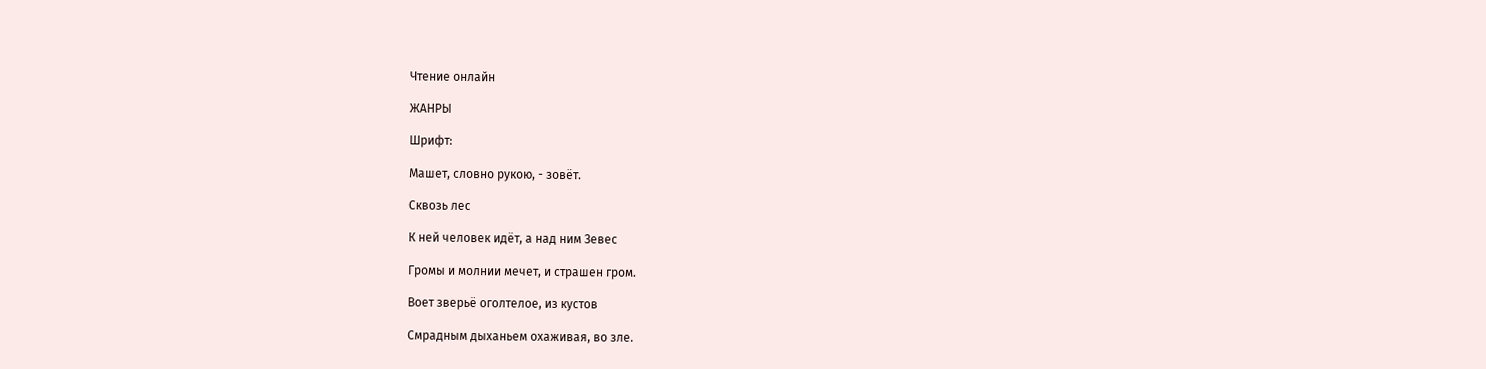Чтение онлайн

ЖАНРЫ

Шрифт:

Машет, словно рукою, - зовёт.

Сквозь лес

К ней человек идёт, а над ним Зевес

Громы и молнии мечет, и страшен гром.

Воет зверьё оголтелое, из кустов

Смрадным дыханьем охаживая, во зле.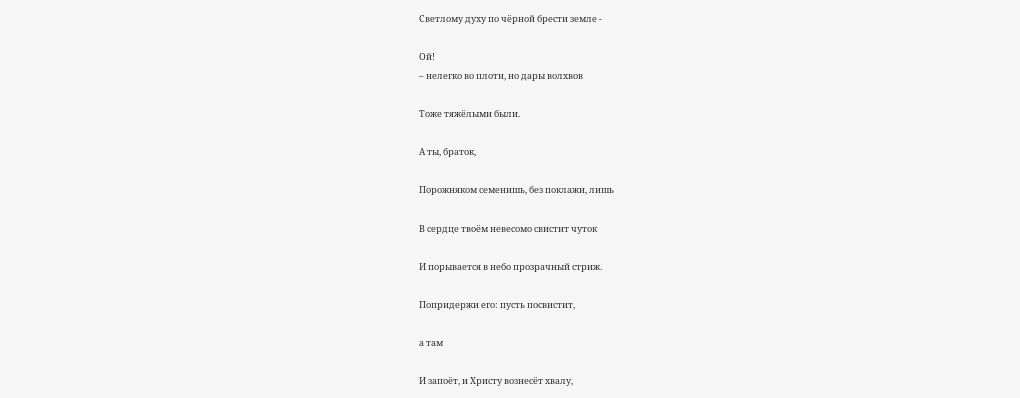Светлому духу по чёрной брести земле -

Ой!
– нелегко во плоти, но дары волхвов

Тоже тяжёлыми были.

А ты, браток,

Порожняком семенишь, без поклажи, лишь

В сердце твоём невесомо свистит чуток

И порывается в небо прозрачный стриж.

Попридержи его: пусть посвистит,

а там

И запоёт, и Христу вознесёт хвалу,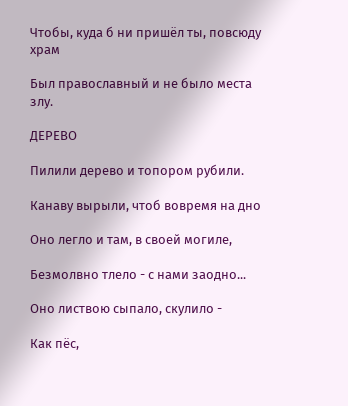Чтобы, куда б ни пришёл ты, повсюду храм

Был православный и не было места злу.

ДЕРЕВО

Пилили дерево и топором рубили.

Канаву вырыли, чтоб вовремя на дно

Оно легло и там, в своей могиле,

Безмолвно тлело - с нами заодно...

Оно листвою сыпало, скулило -

Как пёс,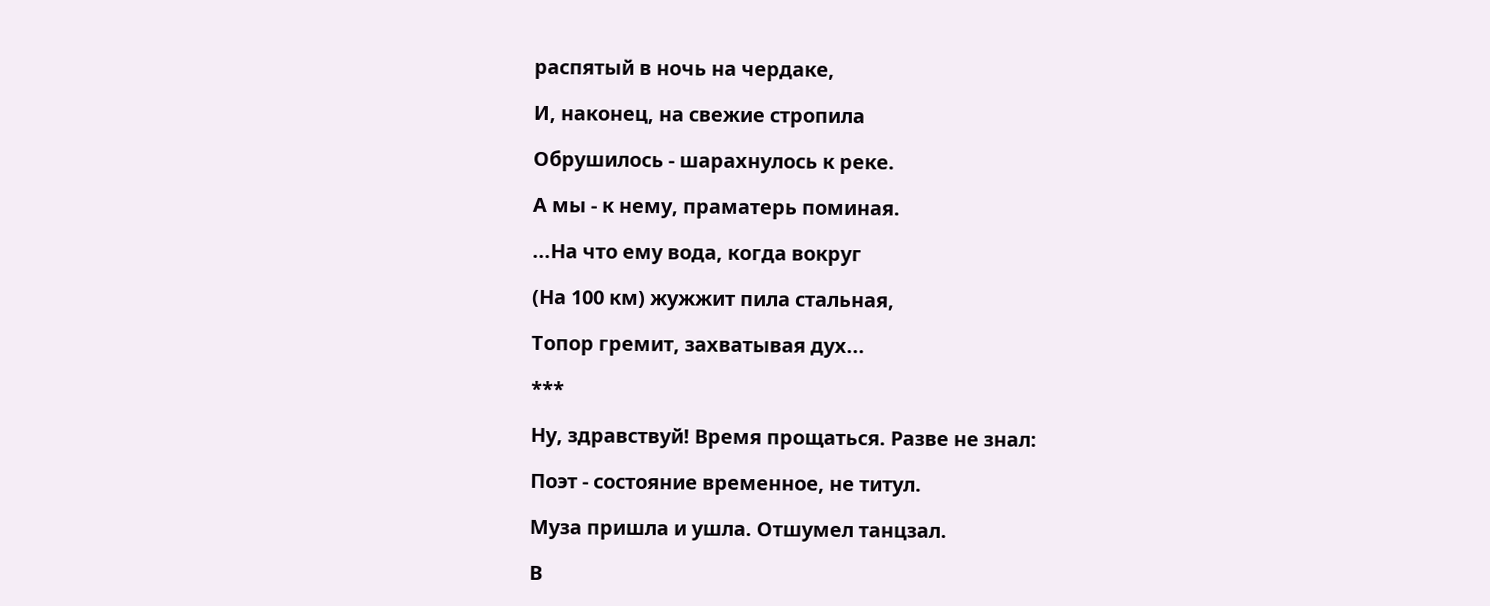распятый в ночь на чердаке,

И, наконец, на свежие стропила

Обрушилось - шарахнулось к реке.

А мы - к нему, праматерь поминая.

...На что ему вода, когда вокруг

(На 100 км) жужжит пила стальная,

Топор гремит, захватывая дух...

***

Ну, здравствуй! Время прощаться. Разве не знал:

Поэт - состояние временное, не титул.

Муза пришла и ушла. Отшумел танцзал.

В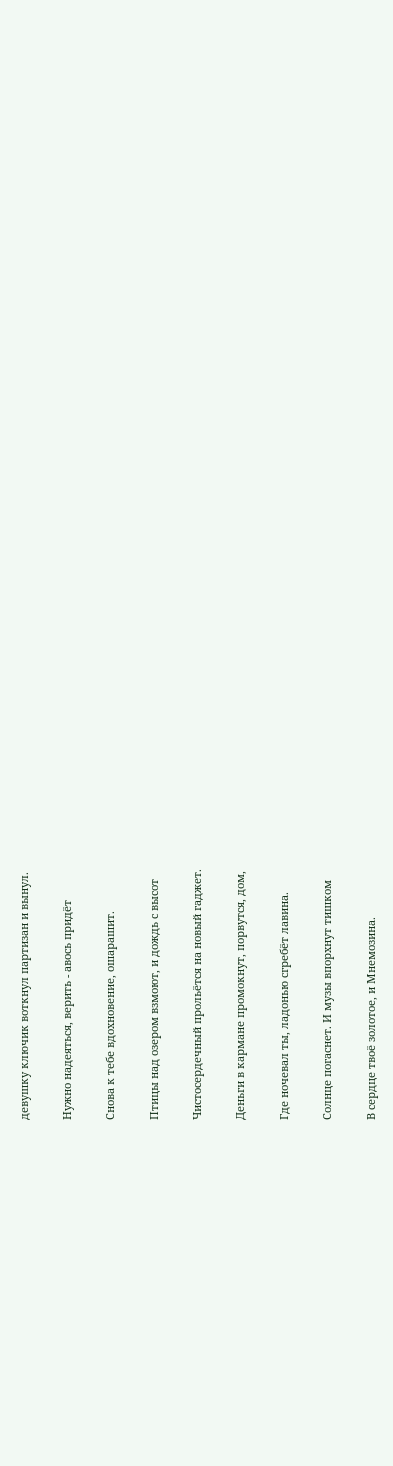девушку ключик воткнул партизан и вынул.

Нужно надеяться, верить - авось придёт

Снова к тебе вдохновение, ошарашит.

Птицы над озером взмоют, и дождь с высот

Чистосердечный прольётся на новый гаджет.

Деньги в кармане промокнут, порвутся, дом,

Где ночевал ты, ладонью сгребёт лавина.

Солнце погаснет. И музы впорхнут тишком

В сердце твоё золотое, и Мнемозина.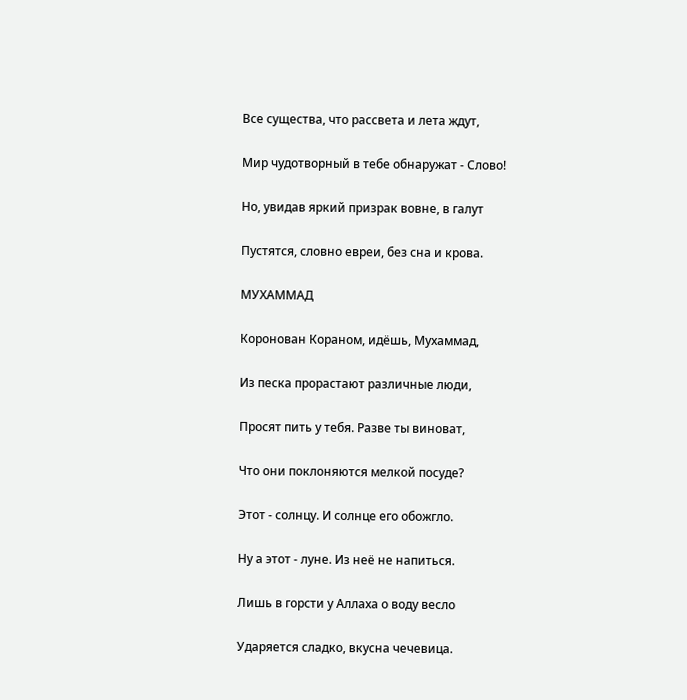Все существа, что рассвета и лета ждут,

Мир чудотворный в тебе обнаружат - Слово!

Но, увидав яркий призрак вовне, в галут

Пустятся, словно евреи, без сна и крова.

МУХАММАД

Коронован Кораном, идёшь, Мухаммад,

Из песка прорастают различные люди,

Просят пить у тебя. Разве ты виноват,

Что они поклоняются мелкой посуде?

Этот - солнцу. И солнце его обожгло.

Ну а этот - луне. Из неё не напиться.

Лишь в горсти у Аллаха о воду весло

Ударяется сладко, вкусна чечевица.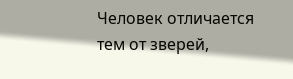Человек отличается тем от зверей,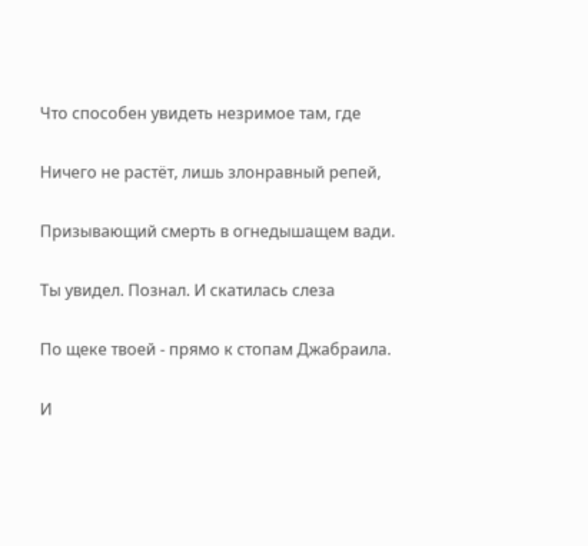Что способен увидеть незримое там, где

Ничего не растёт, лишь злонравный репей,

Призывающий смерть в огнедышащем вади.

Ты увидел. Познал. И скатилась слеза

По щеке твоей - прямо к стопам Джабраила.

И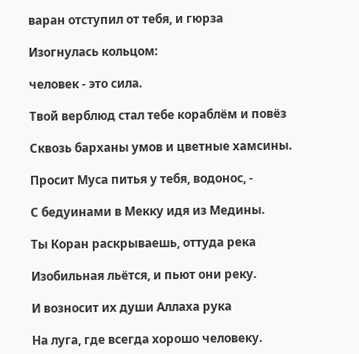варан отступил от тебя, и гюрза

Изогнулась кольцом:

человек - это сила.

Твой верблюд стал тебе кораблём и повёз

Сквозь барханы умов и цветные хамсины.

Просит Муса питья у тебя, водонос, -

С бедуинами в Мекку идя из Медины.

Ты Коран раскрываешь, оттуда река

Изобильная льётся, и пьют они реку.

И возносит их души Аллаха рука

На луга, где всегда хорошо человеку.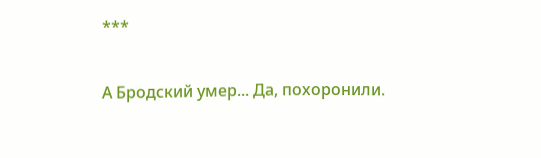***

А Бродский умер... Да, похоронили.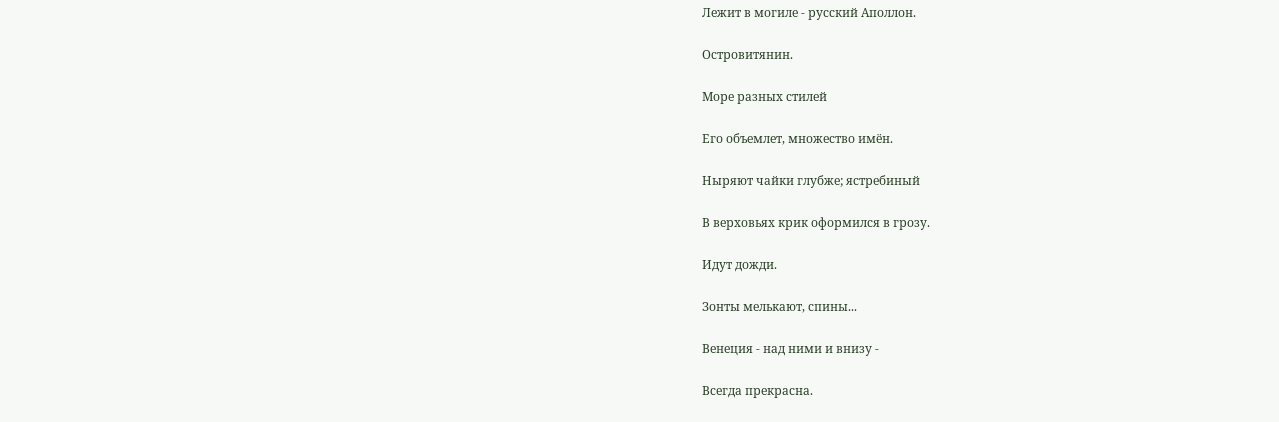Лежит в могиле - русский Аполлон.

Островитянин.

Море разных стилей

Его объемлет, множество имён.

Ныряют чайки глубже; ястребиный

В верховьях крик оформился в грозу.

Идут дожди.

Зонты мелькают, спины...

Венеция - над ними и внизу -

Всегда прекрасна.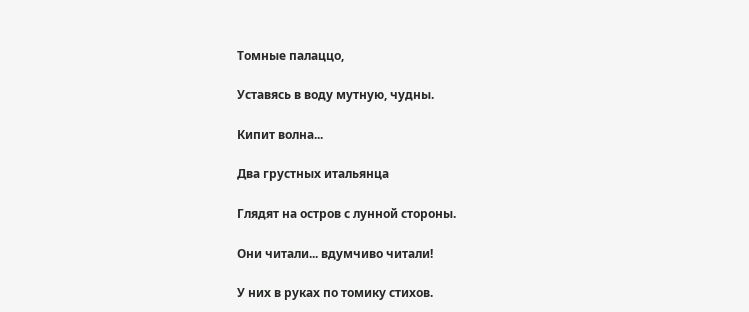Томные палаццо,

Уставясь в воду мутную, чудны.

Кипит волна...

Два грустных итальянца

Глядят на остров с лунной стороны.

Они читали... вдумчиво читали!

У них в руках по томику стихов.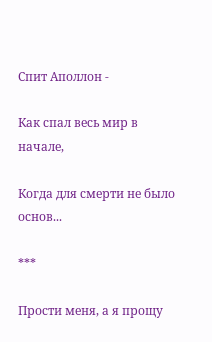Спит Аполлон -

Как спал весь мир в начале,

Когда для смерти не было основ...

***

Прости меня, а я прощу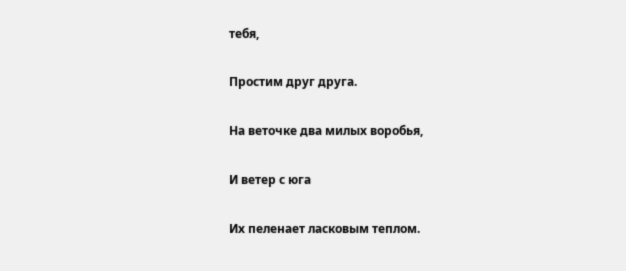тебя,

Простим друг друга.

На веточке два милых воробья,

И ветер с юга

Их пеленает ласковым теплом.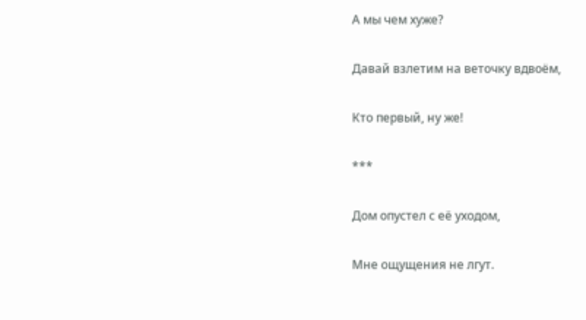А мы чем хуже?

Давай взлетим на веточку вдвоём,

Кто первый, ну же!

***

Дом опустел с её уходом,

Мне ощущения не лгут.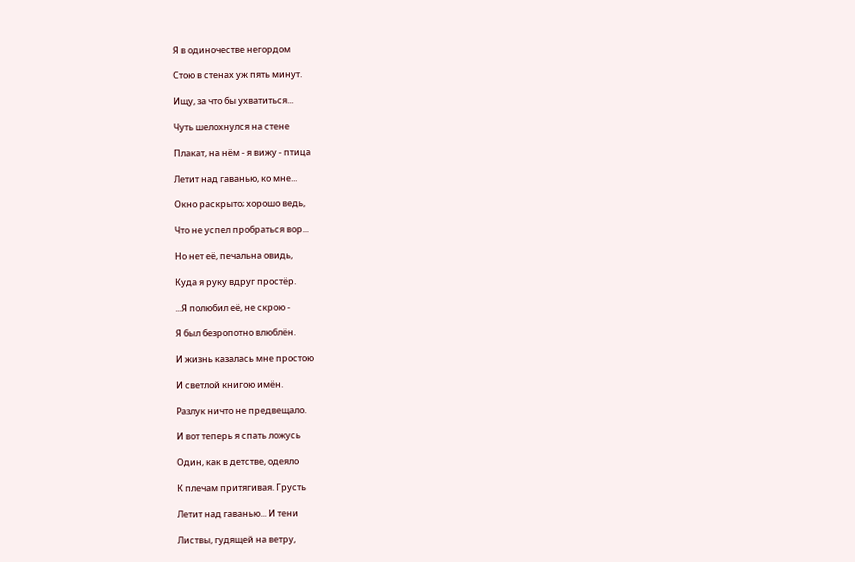Я в одиночестве негордом

Стою в стенах уж пять минут.

Ищу, за что бы ухватиться...

Чуть шелохнулся на стене

Плакат, на нём - я вижу - птица

Летит над гаванью, ко мне...

Окно раскрыто; хорошо ведь,

Что не успел пробраться вор...

Но нет её, печальна овидь,

Куда я руку вдруг простёр.

...Я полюбил её, не скрою -

Я был безропотно влюблён.

И жизнь казалась мне простою

И светлой книгою имён.

Разлук ничто не предвещало.

И вот теперь я спать ложусь

Один, как в детстве, одеяло

К плечам притягивая. Грусть

Летит над гаванью... И тени

Листвы, гудящей на ветру,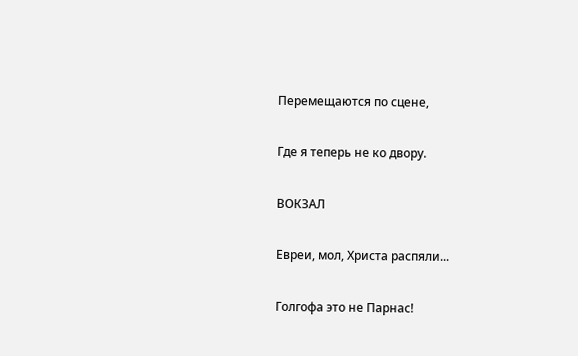Перемещаются по сцене,

Где я теперь не ко двору.

ВОКЗАЛ

Евреи, мол, Христа распяли...

Голгофа это не Парнас!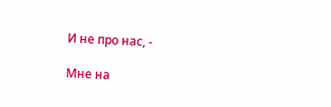И не про нас, -

Мне на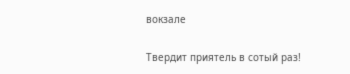вокзале

Твердит приятель в сотый раз!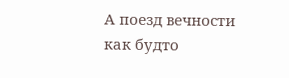А поезд вечности как будто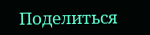Поделиться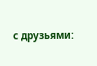с друзьями: